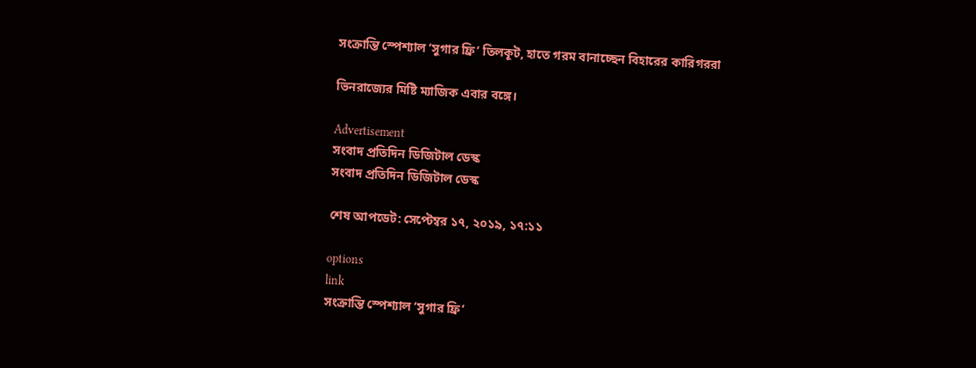সংক্রান্তি স্পেশ্যাল ‘সুগার ফ্রি’ তিলকূট, হাতে গরম বানাচ্ছেন বিহারের কারিগররা

ভিনরাজ্যের মিষ্টি ম্যাজিক এবার বঙ্গে।

Advertisement
সংবাদ প্রতিদিন ডিজিটাল ডেস্ক
সংবাদ প্রতিদিন ডিজিটাল ডেস্ক

শেষ আপডেট: সেপ্টেম্বর ১৭, ২০১৯, ১৭:১১

options
link
সংক্রান্তি স্পেশ্যাল ‘সুগার ফ্রি’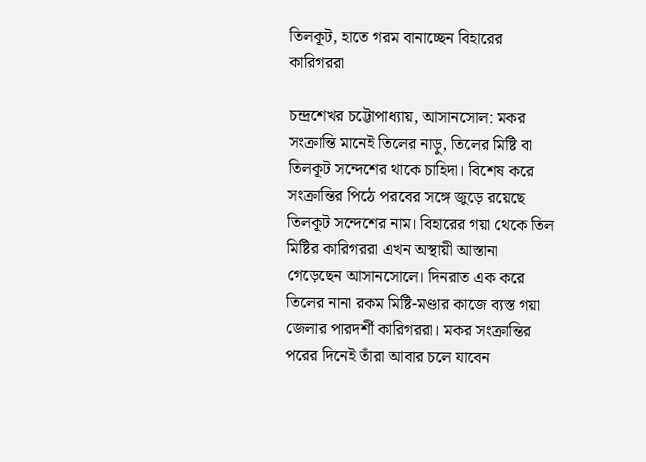তিলকূট, হাতে গরম বানাচ্ছেন বিহারের কারিগররা

চন্দ্রশেখর চট্টোপাধ্যায়, আসানসোল: মকর সংক্রান্তি মানেই তিলের নাড়ু, তিলের মিষ্টি বা তিলকূট সন্দেশের থাকে চাহিদা। বিশেষ করে সংক্রান্তির পিঠে পরবের সঙ্গে জুড়ে রয়েছে তিলকূট সন্দেশের নাম। বিহারের গয়া থেকে তিল মিষ্টির কারিগররা এখন অস্থায়ী আস্তানা গেড়েছেন আসানসোলে। দিনরাত এক করে তিলের নানা রকম মিষ্টি-মণ্ডার কাজে ব্যস্ত গয়া জেলার পারদর্শী কারিগররা। মকর সংক্রান্তির পরের দিনেই তাঁরা আবার চলে যাবেন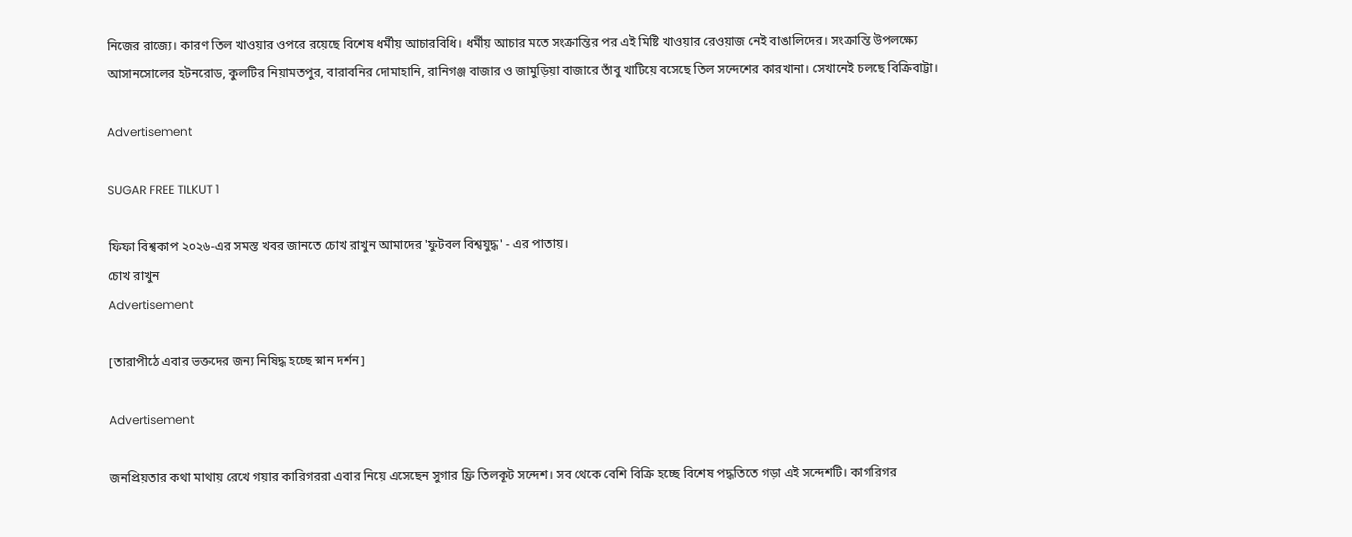নিজের রাজ্যে। কারণ তিল খাওয়ার ওপরে রয়েছে বিশেষ ধর্মীয় আচারবিধি। ধর্মীয় আচার মতে সংক্রান্তির পর এই মিষ্টি খাওয়ার রেওয়াজ নেই বাঙালিদের। সংক্রান্তি উপলক্ষ্যে আসানসোলের হটনরোড, কুলটির নিয়ামতপুর, বারাবনির দোমাহানি, রানিগঞ্জ বাজার ও জামুড়িয়া বাজারে তাঁবু খাটিয়ে বসেছে তিল সন্দেশের কারখানা। সেখানেই চলছে বিক্রিবাট্টা।

Advertisement

SUGAR FREE TILKUT 1

ফিফা বিশ্বকাপ ২০২৬-এর সমস্ত খবর জানতে চোখ রাখুন আমাদের 'ফুটবল বিশ্বযুদ্ধ' - এর পাতায়।
চোখ রাখুন
Advertisement

[তারাপীঠে এবার ভক্তদের জন্য নিষিদ্ধ হচ্ছে স্নান দর্শন]

Advertisement

জনপ্রিয়তার কথা মাথায় রেখে গয়ার কারিগররা এবার নিয়ে এসেছেন সুগার ফ্রি তিলকূট সন্দেশ। সব থেকে বেশি বিক্রি হচ্ছে বিশেষ পদ্ধতিতে গড়া এই সন্দেশটি। কাগরিগর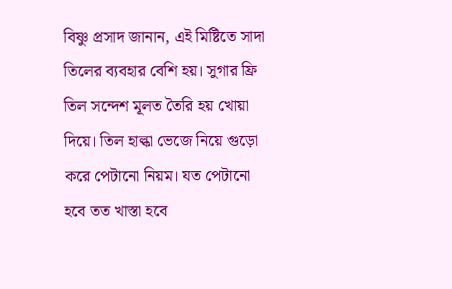বিষ্ণু প্রসাদ জানান, এই মিষ্টিতে সাদা তিলের ব্যবহার বেশি হয়। সুগার ফ্রি তিল সন্দেশ মূলত তৈরি হয় খোয়া দিয়ে। তিল হাল্কা ভেজে নিয়ে গুড়ো করে পেটানো নিয়ম। যত পেটানো হবে তত খাস্তা হবে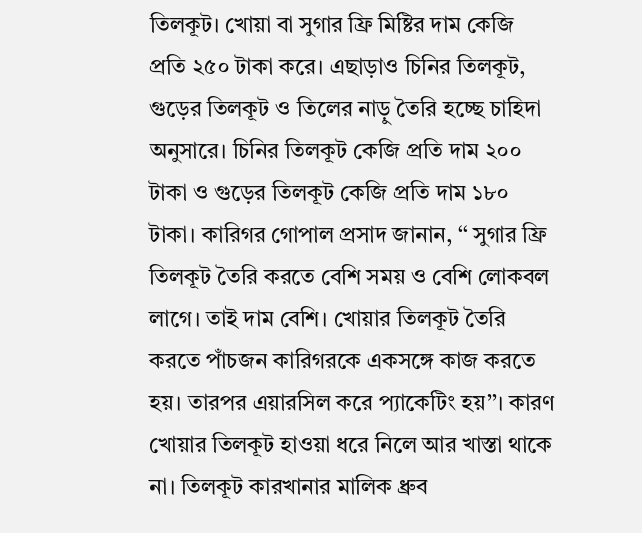তিলকূট। খোয়া বা সুগার ফ্রি মিষ্টির দাম কেজি প্রতি ২৫০ টাকা করে। এছাড়াও চিনির তিলকূট, গুড়ের তিলকূট ও তিলের নাড়ু তৈরি হচ্ছে চাহিদা অনুসারে। চিনির তিলকূট কেজি প্রতি দাম ২০০ টাকা ও গুড়ের তিলকূট কেজি প্রতি দাম ১৮০ টাকা। কারিগর গোপাল প্রসাদ জানান, ‘‘ সুগার ফ্রি তিলকূট তৈরি করতে বেশি সময় ও বেশি লোকবল লাগে। তাই দাম বেশি। খোয়ার তিলকূট তৈরি করতে পাঁচজন কারিগরকে একসঙ্গে কাজ করতে হয়। তারপর এয়ারসিল করে প্যাকেটিং হয়’’। কারণ খোয়ার তিলকূট হাওয়া ধরে নিলে আর খাস্তা থাকে না। তিলকূট কারখানার মালিক ধ্রুব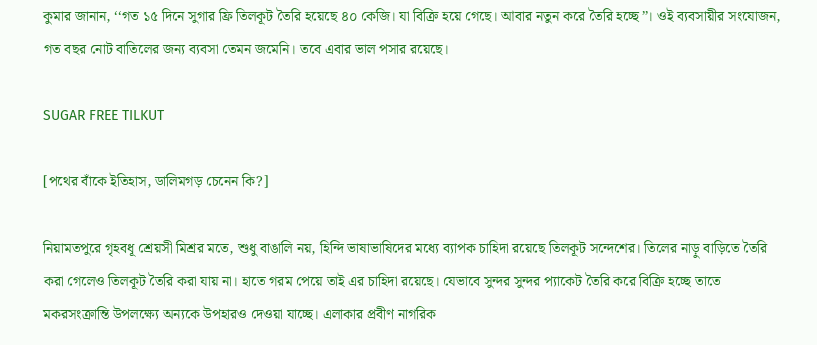কুমার জানান, ‘‘গত ১৫ দিনে সুগার ফ্রি তিলকূট তৈরি হয়েছে ৪০ কেজি। যা বিক্রি হয়ে গেছে। আবার নতুন করে তৈরি হচ্ছে’’। ওই ব্যবসায়ীর সংযোজন, গত বছর নোট বাতিলের জন্য ব্যবসা তেমন জমেনি। তবে এবার ভাল পসার রয়েছে।

SUGAR FREE TILKUT

[পথের বাঁকে ইতিহাস, ডালিমগড় চেনেন কি?]

নিয়ামতপুরে গৃহবধূ শ্রেয়সী মিশ্রর মতে, শুধু বাঙালি নয়, হিন্দি ভাষাভাষিদের মধ্যে ব্যাপক চাহিদা রয়েছে তিলকূট সন্দেশের। তিলের নাড়ু বাড়িতে তৈরি করা গেলেও তিলকূট তৈরি করা যায় না। হাতে গরম পেয়ে তাই এর চাহিদা রয়েছে। যেভাবে সুন্দর সুন্দর প্যাকেট তৈরি করে বিক্রি হচ্ছে তাতে মকরসংক্রান্তি উপলক্ষ্যে অন্যকে উপহারও দেওয়া যাচ্ছে। এলাকার প্রবীণ নাগরিক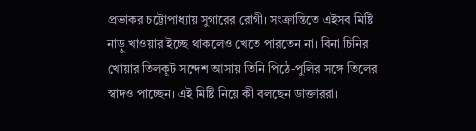প্রভাকর চট্টোপাধ্যায় সুগারের রোগী। সংক্রান্তিতে এইসব মিষ্টি নাড়ু খাওয়ার ইচ্ছে থাকলেও খেতে পারতেন না। বিনা চিনির খোয়ার তিলকূট সন্দেশ আসায় তিনি পিঠে-পুলির সঙ্গে তিলের স্বাদও পাচ্ছেন। এই মিষ্টি নিয়ে কী বলছেন ডাক্তাররা।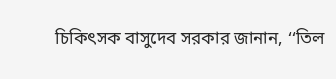চিকিৎসক বাসুদেব সরকার জানান, ‘‘তিল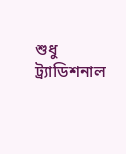শুধু ট্র্যাডিশনাল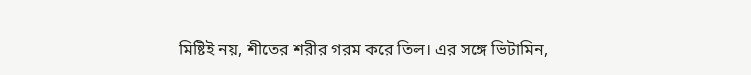মিষ্টিই নয়, শীতের শরীর গরম করে তিল। এর সঙ্গে ভিটামিন,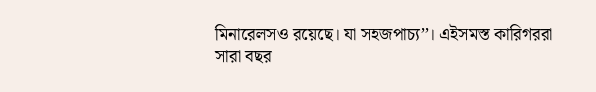মিনারেলসও রয়েছে। যা সহজপাচ্য’’। এইসমস্ত কারিগররা সারা বছর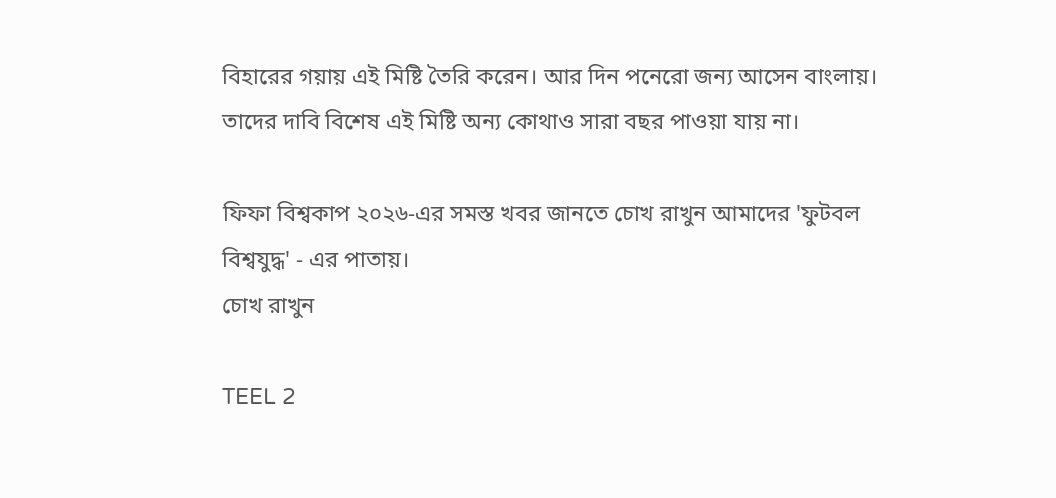বিহারের গয়ায় এই মিষ্টি তৈরি করেন। আর দিন পনেরো জন্য আসেন বাংলায়। তাদের দাবি বিশেষ এই মিষ্টি অন্য কোথাও সারা বছর পাওয়া যায় না।

ফিফা বিশ্বকাপ ২০২৬-এর সমস্ত খবর জানতে চোখ রাখুন আমাদের 'ফুটবল বিশ্বযুদ্ধ' - এর পাতায়।
চোখ রাখুন

TEEL 2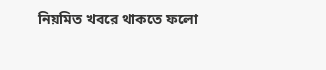নিয়মিত খবরে থাকতে ফলো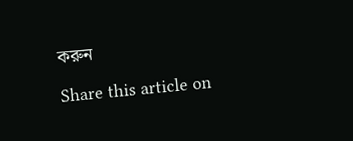করুন

Share this article on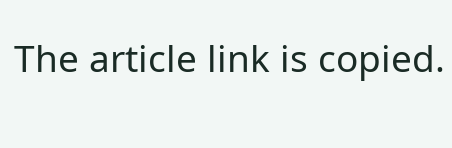The article link is copied.